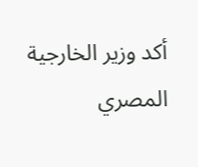أكد وزير الخارجية المصري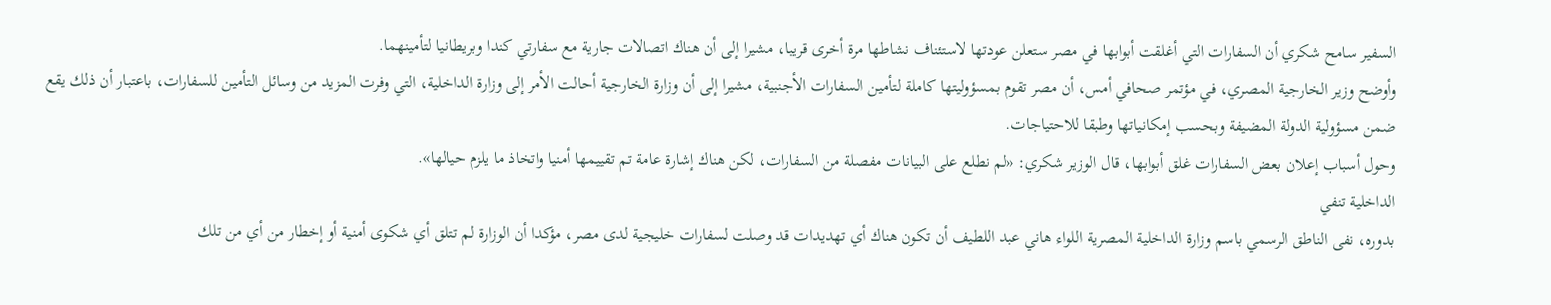السفير سامح شكري أن السفارات التي أغلقت أبوابها في مصر ستعلن عودتها لاستئناف نشاطها مرة أخرى قريبا، مشيرا إلى أن هناك اتصالات جارية مع سفارتي كندا وبريطانيا لتأمينهما.
وأوضح وزير الخارجية المصري، في مؤتمر صحافي أمس، أن مصر تقوم بمسؤوليتها كاملة لتأمين السفارات الأجنبية، مشيرا إلى أن وزارة الخارجية أحالت الأمر إلى وزارة الداخلية، التي وفرت المزيد من وسائل التأمين للسفارات، باعتبار أن ذلك يقع ضمن مسؤولية الدولة المضيفة وبحسب إمكانياتها وطبقا للاحتياجات.
وحول أسباب إعلان بعض السفارات غلق أبوابها، قال الوزير شكري: «لم نطلع على البيانات مفصلة من السفارات، لكن هناك إشارة عامة تم تقييمها أمنيا واتخاذ ما يلزم حيالها».
الداخلية تنفي
بدوره، نفى الناطق الرسمي باسم وزارة الداخلية المصرية اللواء هاني عبد اللطيف أن تكون هناك أي تهديدات قد وصلت لسفارات خليجية لدى مصر، مؤكدا أن الوزارة لم تتلق أي شكوى أمنية أو إخطار من أي من تلك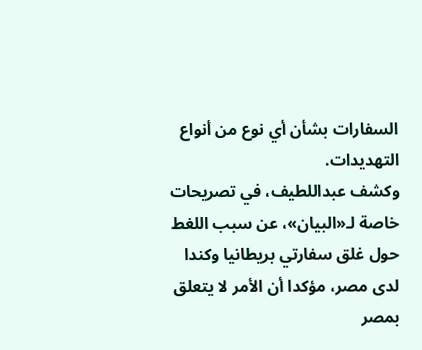السفارات بشأن أي نوع من أنواع التهديدات.
وكشف عبداللطيف، في تصريحات خاصة لـ«البيان»، عن سبب اللغط حول غلق سفارتي بريطانيا وكندا لدى مصر، مؤكدا أن الأمر لا يتعلق بمصر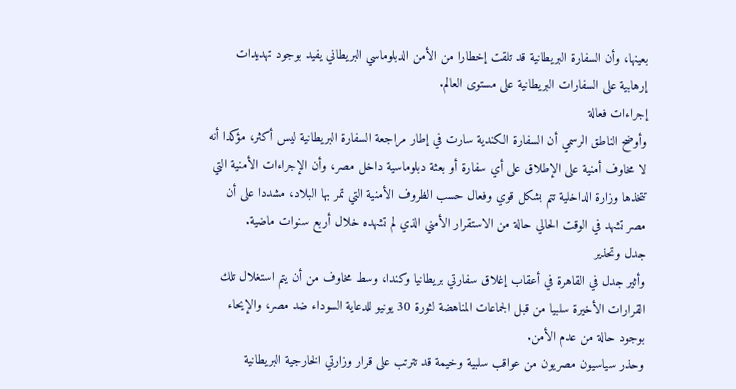بعينها، وأن السفارة البريطانية قد تلقت إخطارا من الأمن الدبلوماسي البريطاني يفيد بوجود تهديدات إرهابية على السفارات البريطانية على مستوى العالم.
إجراءات فعالة
وأوضح الناطق الرسمي أن السفارة الكندية سارت في إطار مراجعة السفارة البريطانية ليس أكثر، مؤكدا أنه لا مخاوف أمنية على الإطلاق على أي سفارة أو بعثة دبلوماسية داخل مصر، وأن الإجراءات الأمنية التي تتخذها وزارة الداخلية تتم بشكل قوي وفعال حسب الظروف الأمنية التي تمر بها البلاد، مشددا على أن مصر تشهد في الوقت الحالي حالة من الاستقرار الأمني الذي لم تشهده خلال أربع سنوات ماضية.
جدل وتحذير
وأثير جدل في القاهرة في أعقاب إغلاق سفارتي بريطانيا وكندا، وسط مخاوف من أن يتم استغلال تلك القرارات الأخيرة سلبيا من قبل الجماعات المناهضة لثورة 30 يونيو للدعاية السوداء ضد مصر، والإيحاء بوجود حالة من عدم الأمن.
وحذر سياسيون مصريون من عواقب سلبية وخيمة قد تترتب على قرار وزارتي الخارجية البريطانية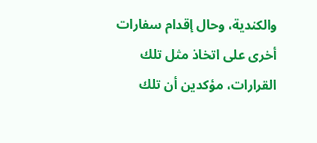والكندية، وحال إقدام سفارات أخرى على اتخاذ مثل تلك القرارات، مؤكدين أن تلك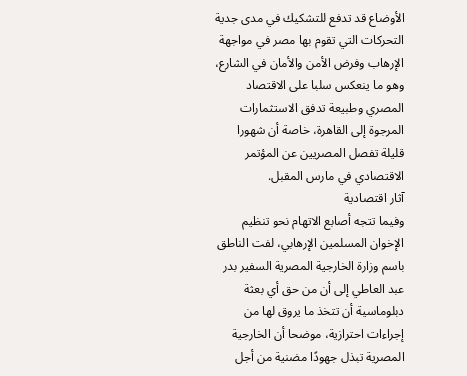الأوضاع قد تدفع للتشكيك في مدى جدية التحركات التي تقوم بها مصر في مواجهة الإرهاب وفرض الأمن والأمان في الشارع، وهو ما ينعكس سلبا على الاقتصاد المصري وطبيعة تدفق الاستثمارات المرجوة إلى القاهرة، خاصة أن شهورا قليلة تفصل المصريين عن المؤتمر الاقتصادي في مارس المقبل.
آثار اقتصادية
وفيما تتجه أصابع الاتهام نحو تنظيم الإخوان المسلمين الإرهابي، لفت الناطق باسم وزارة الخارجية المصرية السفير بدر عبد العاطي إلى أن من حق أي بعثة دبلوماسية أن تتخذ ما يروق لها من إجراءات احترازية، موضحا أن الخارجية المصرية تبذل جهودًا مضنية من أجل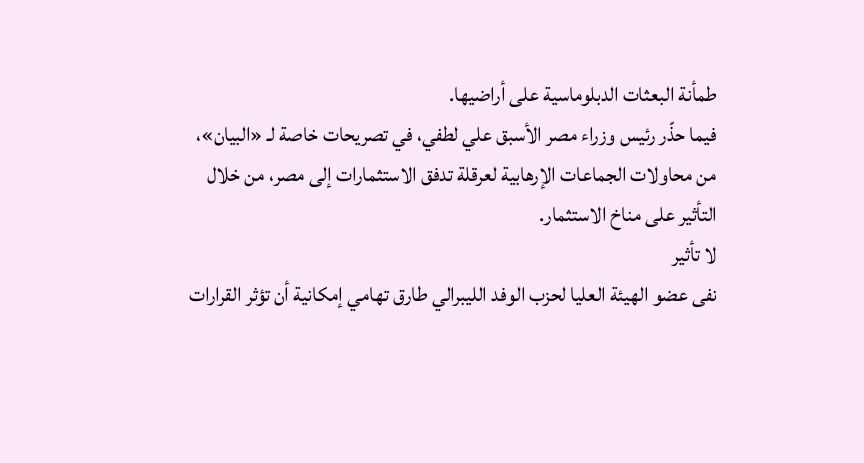طمأنة البعثات الدبلوماسية على أراضيها.
فيما حذّر رئيس وزراء مصر الأسبق علي لطفي، في تصريحات خاصة لـ «البيان»، من محاولات الجماعات الإرهابية لعرقلة تدفق الاستثمارات إلى مصر، من خلال التأثير على مناخ الاستثمار.
لا تأثير
نفى عضو الهيئة العليا لحزب الوفد الليبرالي طارق تهامي إمكانية أن تؤثر القرارات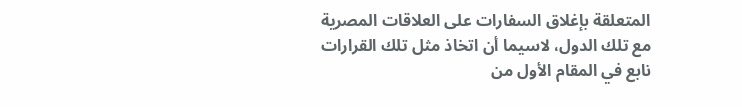المتعلقة بإغلاق السفارات على العلاقات المصرية مع تلك الدول، لاسيما أن اتخاذ مثل تلك القرارات نابع في المقام الأول من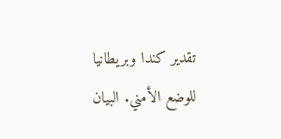تقدير كندا وبريطانيا للوضع الأمني. البيان